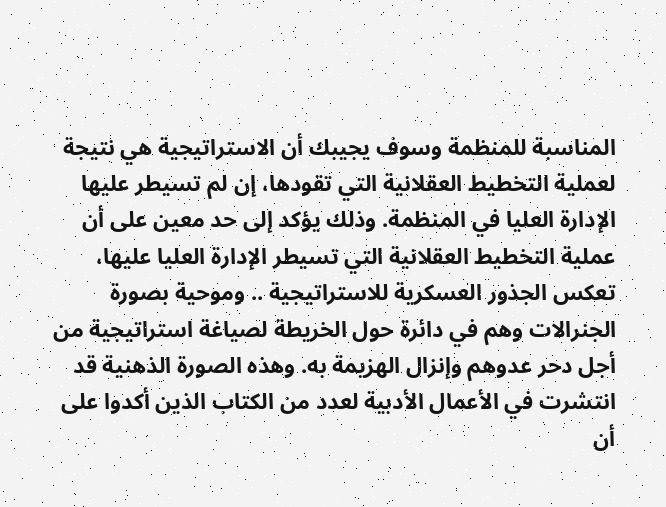المناسبة للمنظمة وسوف يجيبك أن الاستراتيجية هي نتيجة لعملية التخطيط العقلانية التي تقودها، إن لم تسيطر عليها الإدارة العليا في المنظمة. وذلك يؤكد إلى حد معين على أن عملية التخطيط العقلانية التي تسيطر الإدارة العليا عليها، تعكس الجذور العسكرية للاستراتيجية .. وموحية بصورة الجنرالات وهم في دائرة حول الخريطة لصياغة استراتيجية من أجل دحر عدوهم وإنزال الهزيمة به. وهذه الصورة الذهنية قد انتشرت في الأعمال الأدبية لعدد من الكتاب الذين أكدوا على أن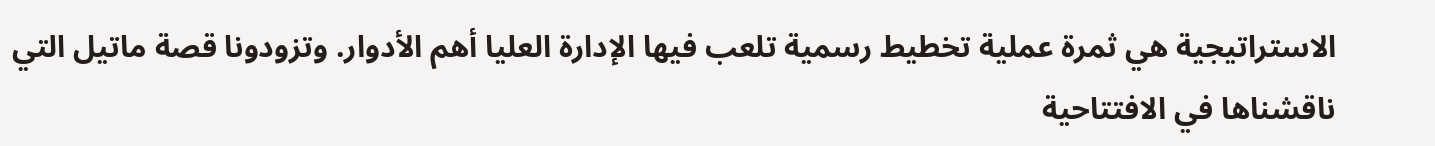الاستراتيجية هي ثمرة عملية تخطيط رسمية تلعب فيها الإدارة العليا أهم الأدوار. وتزودونا قصة ماتيل التي ناقشناها في الافتتاحية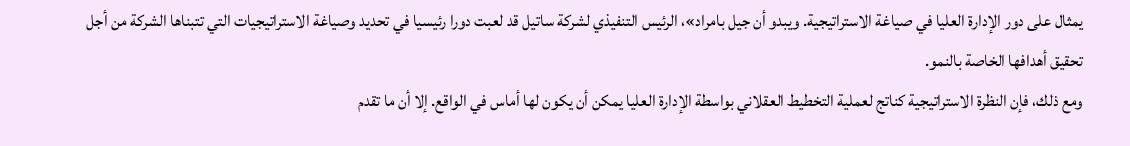يمثال على دور الإدارة العليا في صياغة الاستراتيجية. ويبدو أن جيل بامراد»، الرئيس التنفيذي لشركة ساتيل قد لعبت دورا رئيسيا في تحديد وصياغة الاستراتيجيات التي تتبناها الشركة من أجل تحقيق أهدافها الخاصة بالنمو.
ومع ذلك، فإن النظرة الاستراتيجية كناتج لعملية التخطيط العقلاني بواسطة الإدارة العليا يمكن أن يكون لها أماس في الواقع. إلا أن ما تقدم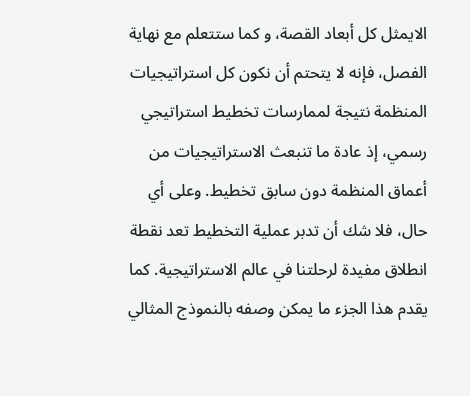الايمثل كل أبعاد القصة، و كما ستتعلم مع نهاية الفصل، فإنه لا يتحتم أن نكون كل استراتيجيات المنظمة نتيجة لممارسات تخطيط استراتيجي رسمي، إذ عادة ما تنبعث الاستراتيجيات من أعماق المنظمة دون سابق تخطيط. وعلى أي
حال، فلا شك أن تدبر عملية التخطيط تعد نقطة انطلاق مفيدة لرحلتنا في عالم الاستراتيجية. كما يقدم هذا الجزء ما يمكن وصفه بالنموذج المثالي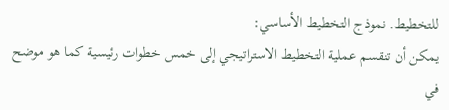للتخطيط. نموذج التخطيط الأساسي:
يمكن أن تنقسم عملية التخطيط الاستراتيجي إلى خمس خطوات رئيسية كما هو موضح في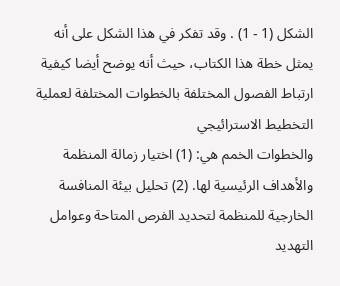الشكل (1 - 1) . وقد تفكر في هذا الشكل على أنه يمثل خطة هذا الكتاب، حيث أنه يوضح أيضا كيفية ارتباط الفصول المختلفة بالخطوات المختلفة لعملية التخطيط الاسترائيجي
والخطوات الخمم هي: (1) اختيار زمالة المنظمة والأهداف الرئيسية لها. (2) تحليل بيئة المنافسة الخارجية للمنظمة لتحديد الفرص المتاحة وعوامل التهديد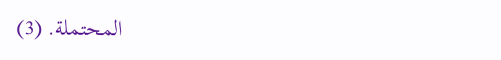المحتملة. (3)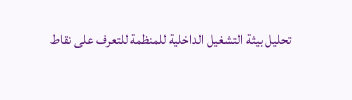تحليل بيثة التشغيل الداخلية للمنظمة للتعرف على نقاط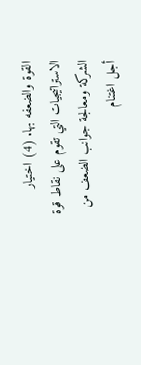القوة والضعفه بها. (4) اختيار الاستراتيجيات التي تقوم على نقاط قوة الشركة ومعالجة جوانب الضعف من أجل اغتنام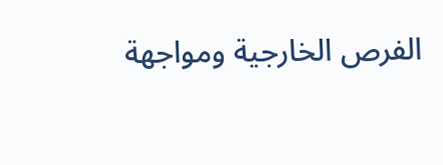الفرص الخارجية ومواجهة